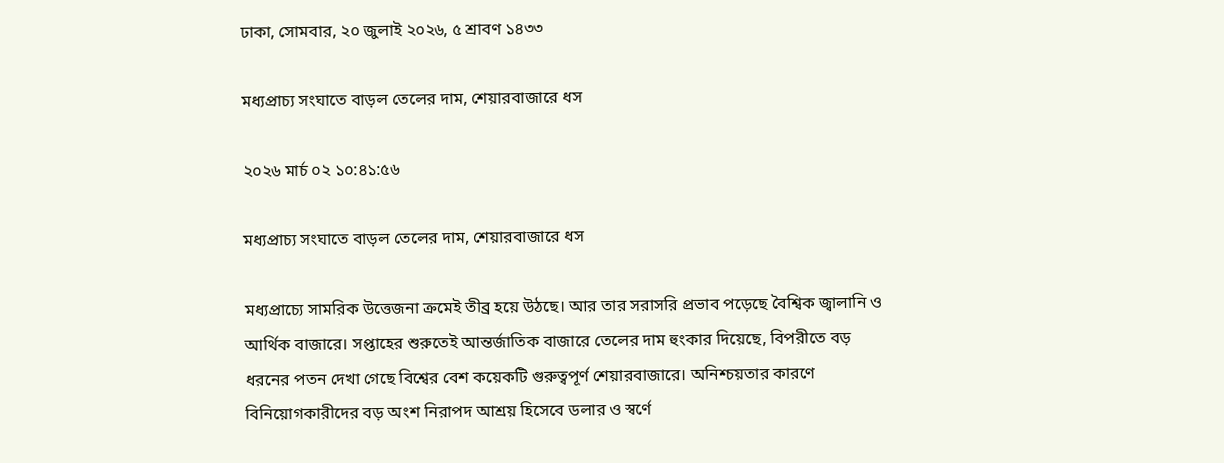ঢাকা, সোমবার, ২০ জুলাই ২০২৬, ৫ শ্রাবণ ১৪৩৩

মধ্যপ্রাচ্য সংঘাতে বাড়ল তেলের দাম, শেয়ারবাজারে ধস

২০২৬ মার্চ ০২ ১০:৪১:৫৬

মধ্যপ্রাচ্য সংঘাতে বাড়ল তেলের দাম, শেয়ারবাজারে ধস

মধ্যপ্রাচ্যে সামরিক উত্তেজনা ক্রমেই তীব্র হয়ে উঠছে। আর তার সরাসরি প্রভাব পড়েছে বৈশ্বিক জ্বালানি ও আর্থিক বাজারে। সপ্তাহের শুরুতেই আন্তর্জাতিক বাজারে তেলের দাম হুংকার দিয়েছে, বিপরীতে বড় ধরনের পতন দেখা গেছে বিশ্বের বেশ কয়েকটি গুরুত্বপূর্ণ শেয়ারবাজারে। অনিশ্চয়তার কারণে বিনিয়োগকারীদের বড় অংশ নিরাপদ আশ্রয় হিসেবে ডলার ও স্বর্ণে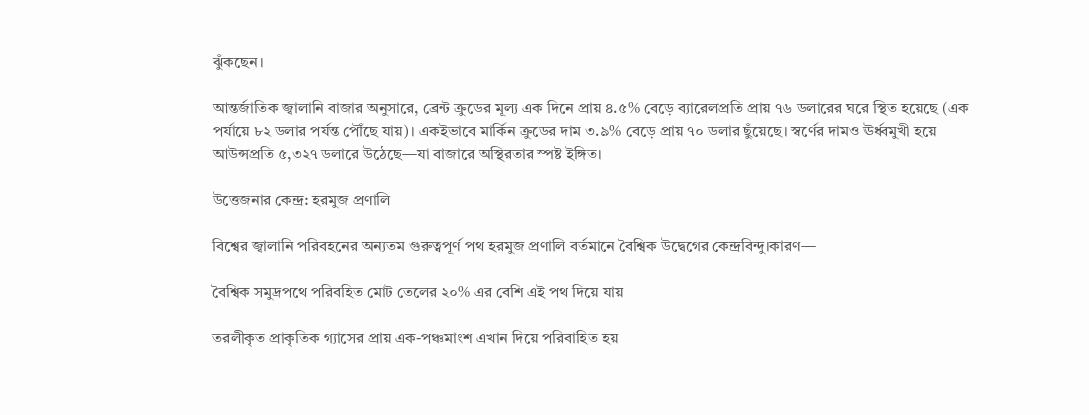ঝুঁকছেন।

আন্তর্জাতিক জ্বালানি বাজার অনুসারে, ব্রেন্ট ক্রুডের মূল্য এক দিনে প্রায় ৪.৫% বেড়ে ব্যারেলপ্রতি প্রায় ৭৬ ডলারের ঘরে স্থিত হয়েছে (এক পর্যায়ে ৮২ ডলার পর্যন্ত পৌঁছে যায়)। একইভাবে মার্কিন ক্রুডের দাম ৩.৯% বেড়ে প্রায় ৭০ ডলার ছুঁয়েছে। স্বর্ণের দামও ঊর্ধ্বমুখী হয়ে আউন্সপ্রতি ৫,৩২৭ ডলারে উঠেছে—যা বাজারে অস্থিরতার স্পষ্ট ইঙ্গিত।

উত্তেজনার কেন্দ্র: হরমুজ প্রণালি

বিশ্বের জ্বালানি পরিবহনের অন্যতম গুরুত্বপূর্ণ পথ হরমুজ প্রণালি বর্তমানে বৈশ্বিক উদ্বেগের কেন্দ্রবিন্দু।কারণ—

বৈশ্বিক সমুদ্রপথে পরিবহিত মোট তেলের ২০% এর বেশি এই পথ দিয়ে যায়

তরলীকৃত প্রাকৃতিক গ্যাসের প্রায় এক-পঞ্চমাংশ এখান দিয়ে পরিবাহিত হয়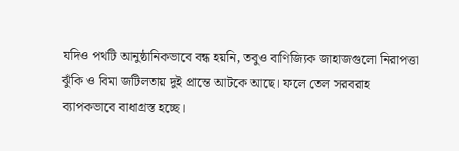যদিও পথটি আনুষ্ঠানিকভাবে বন্ধ হয়নি, তবুও বাণিজ্যিক জাহাজগুলো নিরাপত্তা ঝুঁকি ও বিমা জটিলতায় দুই প্রান্তে আটকে আছে। ফলে তেল সরবরাহ ব্যাপকভাবে বাধাগ্রস্ত হচ্ছে।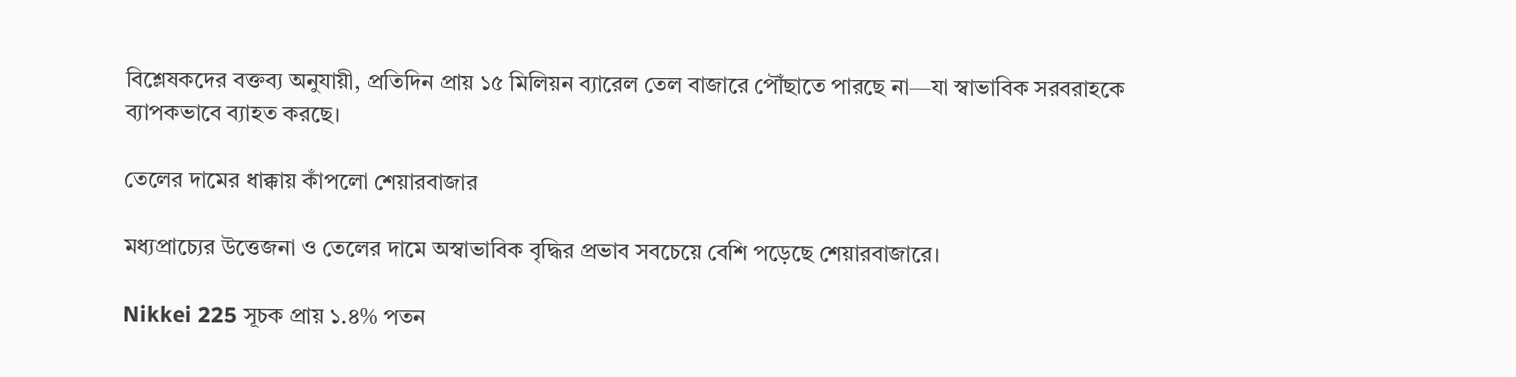বিশ্লেষকদের বক্তব্য অনুযায়ী, প্রতিদিন প্রায় ১৫ মিলিয়ন ব্যারেল তেল বাজারে পৌঁছাতে পারছে না—যা স্বাভাবিক সরবরাহকে ব্যাপকভাবে ব্যাহত করছে।

তেলের দামের ধাক্কায় কাঁপলো শেয়ারবাজার

মধ্যপ্রাচ্যের উত্তেজনা ও তেলের দামে অস্বাভাবিক বৃদ্ধির প্রভাব সবচেয়ে বেশি পড়েছে শেয়ারবাজারে।

Nikkei 225 সূচক প্রায় ১.৪% পতন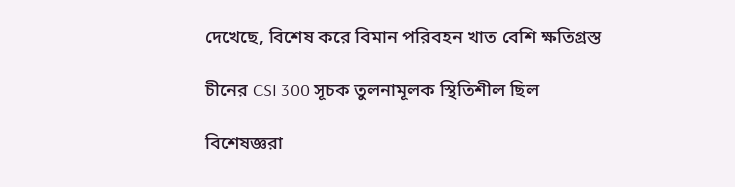দেখেছে, বিশেষ করে বিমান পরিবহন খাত বেশি ক্ষতিগ্রস্ত

চীনের CSI 300 সূচক তুলনামূলক স্থিতিশীল ছিল

বিশেষজ্ঞরা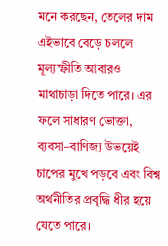মনে করছেন, তেলের দাম এইভাবে বেড়ে চললে মূল্যস্ফীতি আবারও মাথাচাড়া দিতে পারে। এর ফলে সাধারণ ভোক্তা, ব্যবসা–বাণিজ্য উভয়েই চাপের মুখে পড়বে এবং বিশ্ব অর্থনীতির প্রবৃদ্ধি ধীর হয়ে যেতে পারে।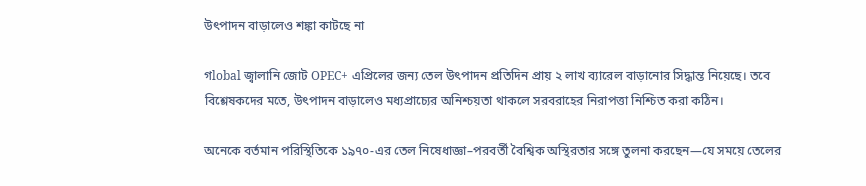উৎপাদন বাড়ালেও শঙ্কা কাটছে না

গlobal জ্বালানি জোট OPEC+ এপ্রিলের জন্য তেল উৎপাদন প্রতিদিন প্রায় ২ লাখ ব্যারেল বাড়ানোর সিদ্ধান্ত নিয়েছে। তবে বিশ্লেষকদের মতে, উৎপাদন বাড়ালেও মধ্যপ্রাচ্যের অনিশ্চয়তা থাকলে সরবরাহের নিরাপত্তা নিশ্চিত করা কঠিন।

অনেকে বর্তমান পরিস্থিতিকে ১৯৭০-এর তেল নিষেধাজ্ঞা–পরবর্তী বৈশ্বিক অস্থিরতার সঙ্গে তুলনা করছেন—যে সময়ে তেলের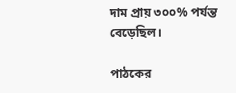দাম প্রায় ৩০০% পর্যন্ত বেড়েছিল।

পাঠকের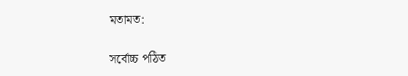মতামত:

সর্বোচ্চ পঠিত